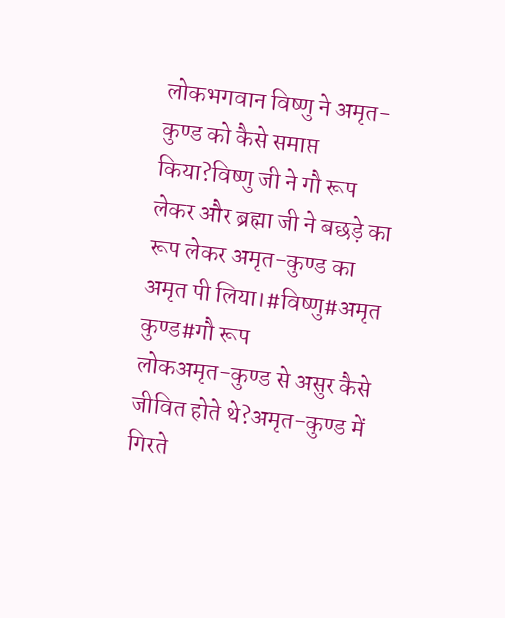लोकभगवान विष्णु ने अमृत-कुण्ड को कैसे समाप्त किया?विष्णु जी ने गौ रूप लेकर और ब्रह्मा जी ने बछड़े का रूप लेकर अमृत-कुण्ड का अमृत पी लिया।#विष्णु#अमृत कुण्ड#गौ रूप
लोकअमृत-कुण्ड से असुर कैसे जीवित होते थे?अमृत-कुण्ड में गिरते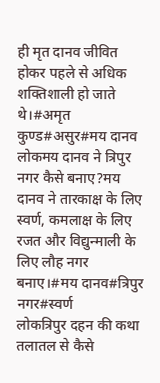ही मृत दानव जीवित होकर पहले से अधिक शक्तिशाली हो जाते थे।#अमृत कुण्ड#असुर#मय दानव
लोकमय दानव ने त्रिपुर नगर कैसे बनाए?मय दानव ने तारकाक्ष के लिए स्वर्ण, कमलाक्ष के लिए रजत और विद्युन्माली के लिए लौह नगर बनाए।#मय दानव#त्रिपुर नगर#स्वर्ण
लोकत्रिपुर दहन की कथा तलातल से कैसे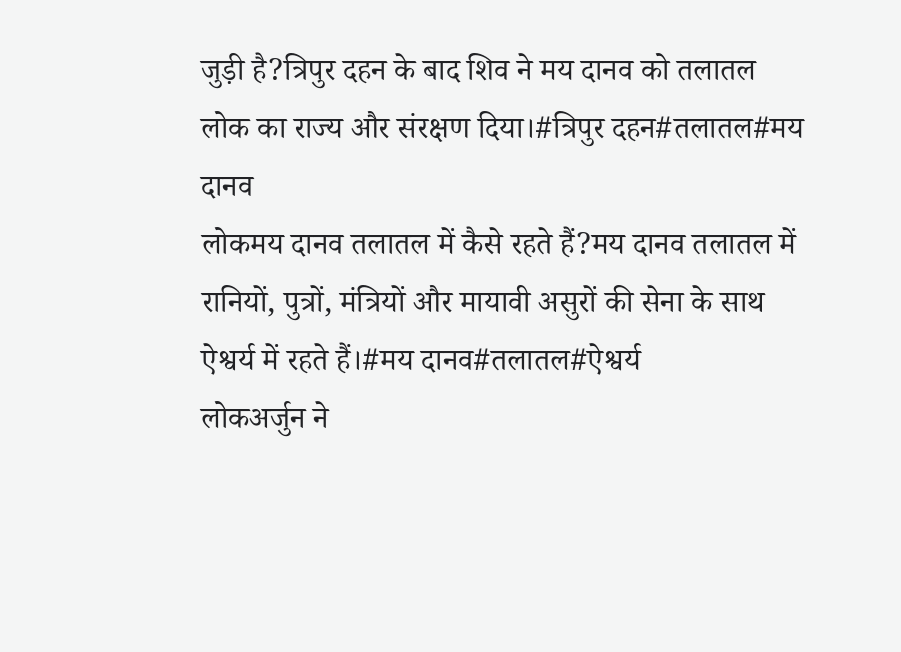जुड़ी है?त्रिपुर दहन के बाद शिव ने मय दानव को तलातल लोक का राज्य और संरक्षण दिया।#त्रिपुर दहन#तलातल#मय दानव
लोकमय दानव तलातल में कैसे रहते हैं?मय दानव तलातल में रानियों, पुत्रों, मंत्रियों और मायावी असुरों की सेना के साथ ऐश्वर्य में रहते हैं।#मय दानव#तलातल#ऐश्वर्य
लोकअर्जुन ने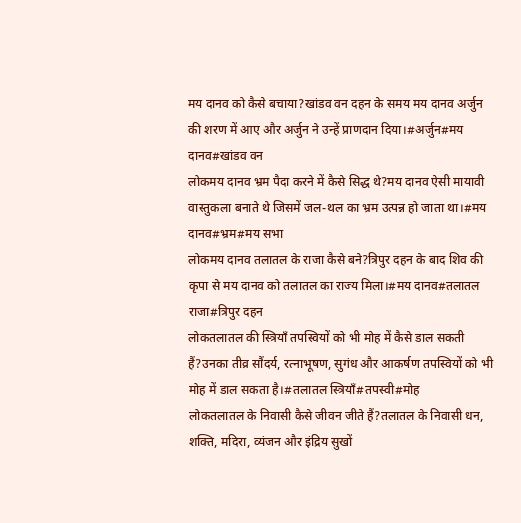मय दानव को कैसे बचाया?खांडव वन दहन के समय मय दानव अर्जुन की शरण में आए और अर्जुन ने उन्हें प्राणदान दिया।#अर्जुन#मय दानव#खांडव वन
लोकमय दानव भ्रम पैदा करने में कैसे सिद्ध थे?मय दानव ऐसी मायावी वास्तुकला बनाते थे जिसमें जल-थल का भ्रम उत्पन्न हो जाता था।#मय दानव#भ्रम#मय सभा
लोकमय दानव तलातल के राजा कैसे बने?त्रिपुर दहन के बाद शिव की कृपा से मय दानव को तलातल का राज्य मिला।#मय दानव#तलातल राजा#त्रिपुर दहन
लोकतलातल की स्त्रियाँ तपस्वियों को भी मोह में कैसे डाल सकती हैं?उनका तीव्र सौंदर्य, रत्नाभूषण, सुगंध और आकर्षण तपस्वियों को भी मोह में डाल सकता है।#तलातल स्त्रियाँ#तपस्वी#मोह
लोकतलातल के निवासी कैसे जीवन जीते हैं?तलातल के निवासी धन, शक्ति, मदिरा, व्यंजन और इंद्रिय सुखों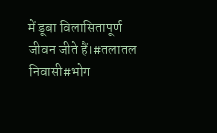में डूबा विलासितापूर्ण जीवन जीते हैं।#तलातल निवासी#भोग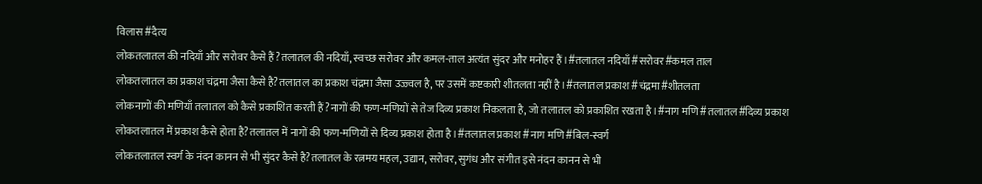विलास#दैत्य
लोकतलातल की नदियाँ और सरोवर कैसे हैं?तलातल की नदियाँ, स्वच्छ सरोवर और कमल-ताल अत्यंत सुंदर और मनोहर हैं।#तलातल नदियाँ#सरोवर#कमल ताल
लोकतलातल का प्रकाश चंद्रमा जैसा कैसे है?तलातल का प्रकाश चंद्रमा जैसा उज्ज्वल है, पर उसमें कष्टकारी शीतलता नहीं है।#तलातल प्रकाश#चंद्रमा#शीतलता
लोकनागों की मणियाँ तलातल को कैसे प्रकाशित करती हैं?नागों की फण-मणियों से तेज दिव्य प्रकाश निकलता है, जो तलातल को प्रकाशित रखता है।#नाग मणि#तलातल#दिव्य प्रकाश
लोकतलातल में प्रकाश कैसे होता है?तलातल में नागों की फण-मणियों से दिव्य प्रकाश होता है।#तलातल प्रकाश#नाग मणि#बिल-स्वर्ग
लोकतलातल स्वर्ग के नंदन कानन से भी सुंदर कैसे है?तलातल के रत्नमय महल, उद्यान, सरोवर, सुगंध और संगीत इसे नंदन कानन से भी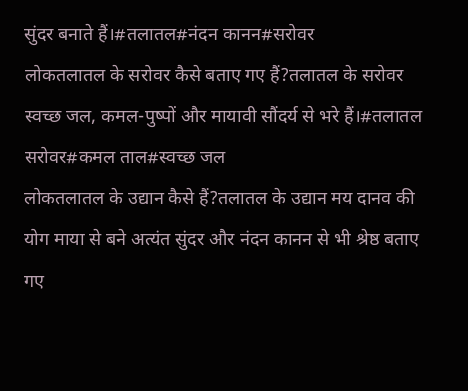सुंदर बनाते हैं।#तलातल#नंदन कानन#सरोवर
लोकतलातल के सरोवर कैसे बताए गए हैं?तलातल के सरोवर स्वच्छ जल, कमल-पुष्पों और मायावी सौंदर्य से भरे हैं।#तलातल सरोवर#कमल ताल#स्वच्छ जल
लोकतलातल के उद्यान कैसे हैं?तलातल के उद्यान मय दानव की योग माया से बने अत्यंत सुंदर और नंदन कानन से भी श्रेष्ठ बताए गए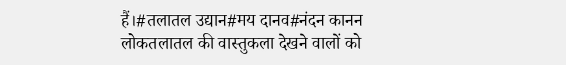हैं।#तलातल उद्यान#मय दानव#नंदन कानन
लोकतलातल की वास्तुकला देखने वालों को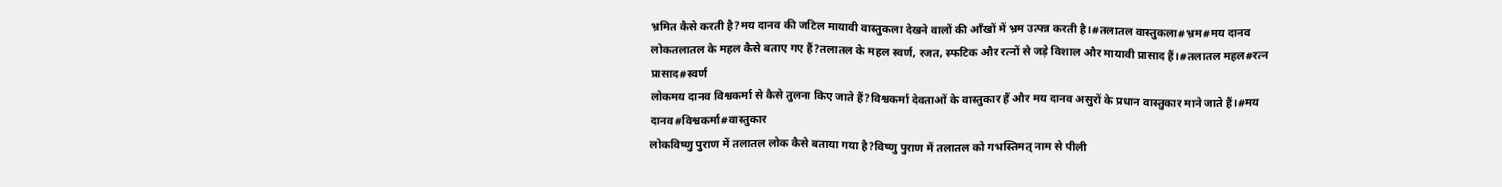भ्रमित कैसे करती है?मय दानव की जटिल मायावी वास्तुकला देखने वालों की आँखों में भ्रम उत्पन्न करती है।#तलातल वास्तुकला#भ्रम#मय दानव
लोकतलातल के महल कैसे बताए गए हैं?तलातल के महल स्वर्ण, रजत, स्फटिक और रत्नों से जड़े विशाल और मायावी प्रासाद हैं।#तलातल महल#रत्न प्रासाद#स्वर्ण
लोकमय दानव विश्वकर्मा से कैसे तुलना किए जाते हैं?विश्वकर्मा देवताओं के वास्तुकार हैं और मय दानव असुरों के प्रधान वास्तुकार माने जाते हैं।#मय दानव#विश्वकर्मा#वास्तुकार
लोकविष्णु पुराण में तलातल लोक कैसे बताया गया है?विष्णु पुराण में तलातल को गभस्तिमत् नाम से पीली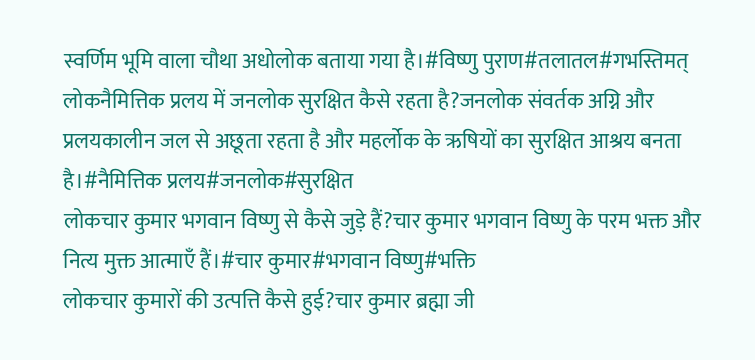स्वर्णिम भूमि वाला चौथा अधोलोक बताया गया है।#विष्णु पुराण#तलातल#गभस्तिमत्
लोकनैमित्तिक प्रलय में जनलोक सुरक्षित कैसे रहता है?जनलोक संवर्तक अग्नि और प्रलयकालीन जल से अछूता रहता है और महर्लोक के ऋषियों का सुरक्षित आश्रय बनता है।#नैमित्तिक प्रलय#जनलोक#सुरक्षित
लोकचार कुमार भगवान विष्णु से कैसे जुड़े हैं?चार कुमार भगवान विष्णु के परम भक्त और नित्य मुक्त आत्माएँ हैं।#चार कुमार#भगवान विष्णु#भक्ति
लोकचार कुमारों की उत्पत्ति कैसे हुई?चार कुमार ब्रह्मा जी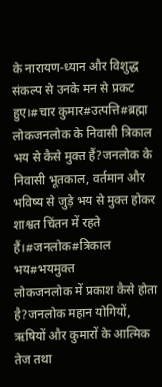के नारायण-ध्यान और विशुद्ध संकल्प से उनके मन से प्रकट हुए।#चार कुमार#उत्पत्ति#ब्रह्मा
लोकजनलोक के निवासी त्रिकाल भय से कैसे मुक्त हैं?जनलोक के निवासी भूतकाल, वर्तमान और भविष्य से जुड़े भय से मुक्त होकर शाश्वत चिंतन में रहते हैं।#जनलोक#त्रिकाल भय#भयमुक्त
लोकजनलोक में प्रकाश कैसे होता है?जनलोक महान योगियों, ऋषियों और कुमारों के आत्मिक तेज तथा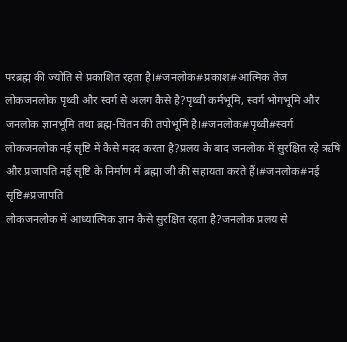परब्रह्म की ज्योति से प्रकाशित रहता है।#जनलोक#प्रकाश#आत्मिक तेज
लोकजनलोक पृथ्वी और स्वर्ग से अलग कैसे है?पृथ्वी कर्मभूमि, स्वर्ग भोगभूमि और जनलोक ज्ञानभूमि तथा ब्रह्म-चिंतन की तपोभूमि है।#जनलोक#पृथ्वी#स्वर्ग
लोकजनलोक नई सृष्टि में कैसे मदद करता है?प्रलय के बाद जनलोक में सुरक्षित रहे ऋषि और प्रजापति नई सृष्टि के निर्माण में ब्रह्मा जी की सहायता करते हैं।#जनलोक#नई सृष्टि#प्रजापति
लोकजनलोक में आध्यात्मिक ज्ञान कैसे सुरक्षित रहता है?जनलोक प्रलय से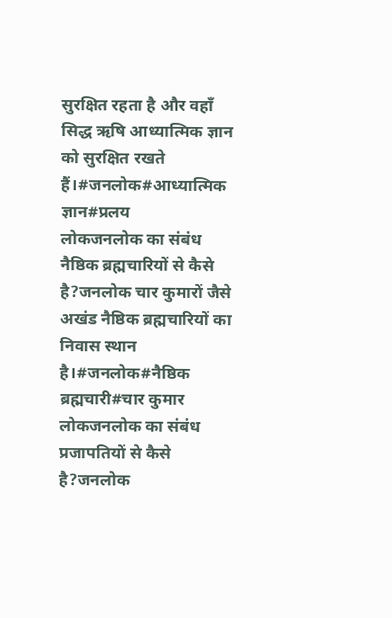सुरक्षित रहता है और वहाँ सिद्ध ऋषि आध्यात्मिक ज्ञान को सुरक्षित रखते हैं।#जनलोक#आध्यात्मिक ज्ञान#प्रलय
लोकजनलोक का संबंध नैष्ठिक ब्रह्मचारियों से कैसे है?जनलोक चार कुमारों जैसे अखंड नैष्ठिक ब्रह्मचारियों का निवास स्थान है।#जनलोक#नैष्ठिक ब्रह्मचारी#चार कुमार
लोकजनलोक का संबंध प्रजापतियों से कैसे है?जनलोक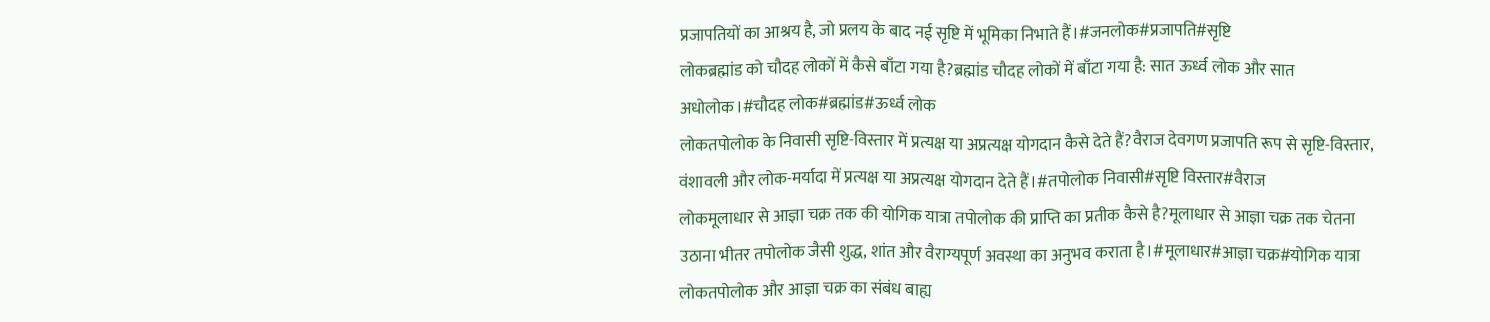प्रजापतियों का आश्रय है, जो प्रलय के बाद नई सृष्टि में भूमिका निभाते हैं।#जनलोक#प्रजापति#सृष्टि
लोकब्रह्मांड को चौदह लोकों में कैसे बाँटा गया है?ब्रह्मांड चौदह लोकों में बाँटा गया है: सात ऊर्ध्व लोक और सात अधोलोक।#चौदह लोक#ब्रह्मांड#ऊर्ध्व लोक
लोकतपोलोक के निवासी सृष्टि-विस्तार में प्रत्यक्ष या अप्रत्यक्ष योगदान कैसे देते हैं?वैराज देवगण प्रजापति रूप से सृष्टि-विस्तार, वंशावली और लोक-मर्यादा में प्रत्यक्ष या अप्रत्यक्ष योगदान देते हैं।#तपोलोक निवासी#सृष्टि विस्तार#वैराज
लोकमूलाधार से आज्ञा चक्र तक की योगिक यात्रा तपोलोक की प्राप्ति का प्रतीक कैसे है?मूलाधार से आज्ञा चक्र तक चेतना उठाना भीतर तपोलोक जैसी शुद्ध, शांत और वैराग्यपूर्ण अवस्था का अनुभव कराता है।#मूलाधार#आज्ञा चक्र#योगिक यात्रा
लोकतपोलोक और आज्ञा चक्र का संबंध बाह्य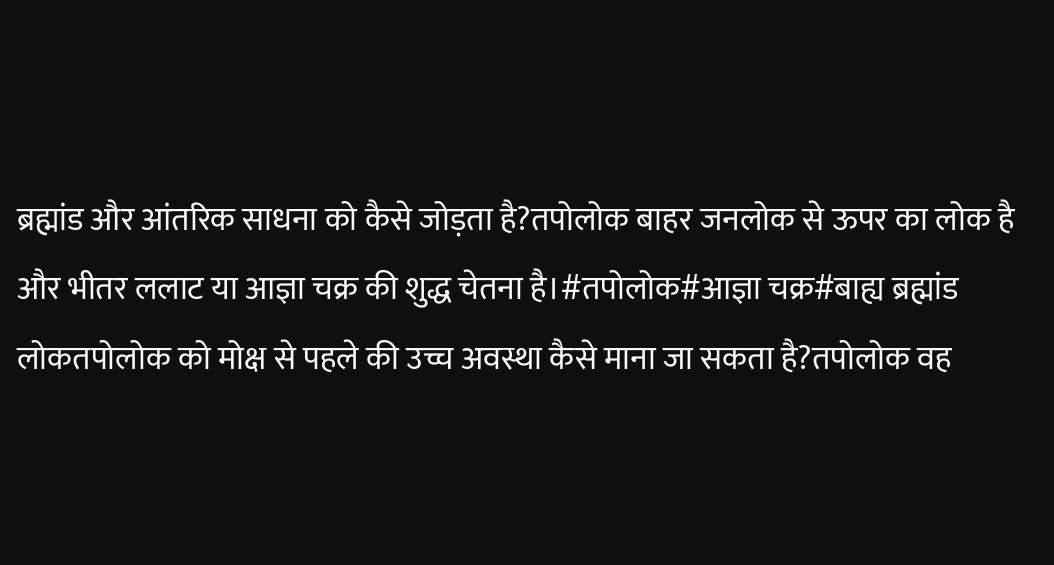ब्रह्मांड और आंतरिक साधना को कैसे जोड़ता है?तपोलोक बाहर जनलोक से ऊपर का लोक है और भीतर ललाट या आज्ञा चक्र की शुद्ध चेतना है।#तपोलोक#आज्ञा चक्र#बाह्य ब्रह्मांड
लोकतपोलोक को मोक्ष से पहले की उच्च अवस्था कैसे माना जा सकता है?तपोलोक वह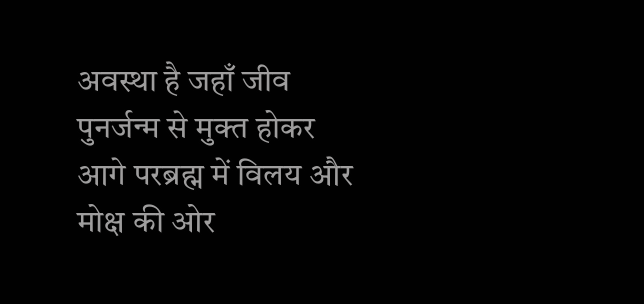अवस्था है जहाँ जीव पुनर्जन्म से मुक्त होकर आगे परब्रह्म में विलय और मोक्ष की ओर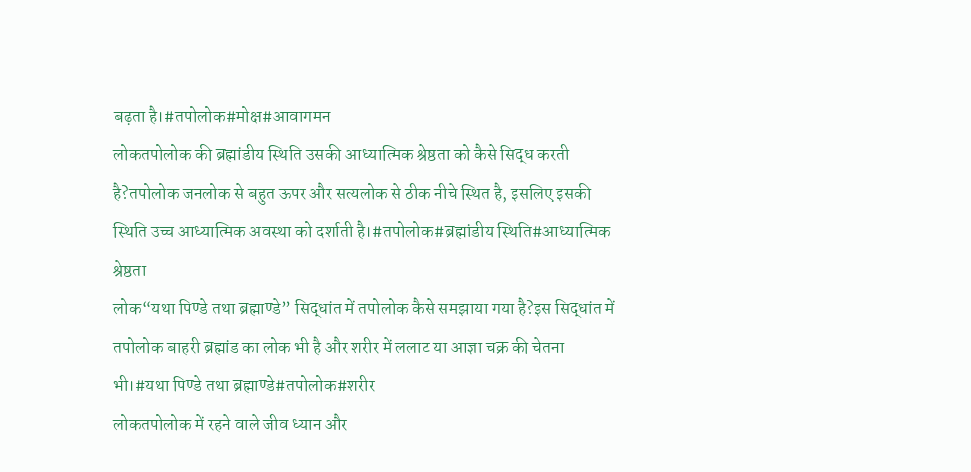बढ़ता है।#तपोलोक#मोक्ष#आवागमन
लोकतपोलोक की ब्रह्मांडीय स्थिति उसकी आध्यात्मिक श्रेष्ठता को कैसे सिद्ध करती है?तपोलोक जनलोक से बहुत ऊपर और सत्यलोक से ठीक नीचे स्थित है, इसलिए इसकी स्थिति उच्च आध्यात्मिक अवस्था को दर्शाती है।#तपोलोक#ब्रह्मांडीय स्थिति#आध्यात्मिक श्रेष्ठता
लोक“यथा पिण्डे तथा ब्रह्माण्डे” सिद्धांत में तपोलोक कैसे समझाया गया है?इस सिद्धांत में तपोलोक बाहरी ब्रह्मांड का लोक भी है और शरीर में ललाट या आज्ञा चक्र की चेतना भी।#यथा पिण्डे तथा ब्रह्माण्डे#तपोलोक#शरीर
लोकतपोलोक में रहने वाले जीव ध्यान और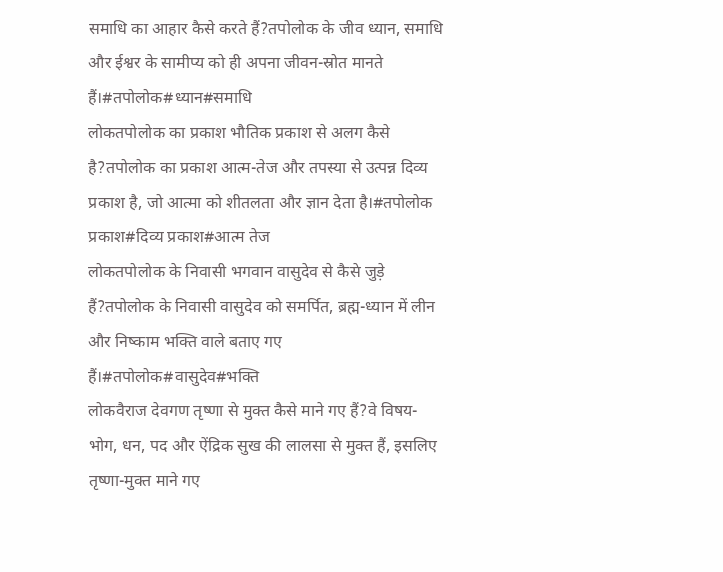समाधि का आहार कैसे करते हैं?तपोलोक के जीव ध्यान, समाधि और ईश्वर के सामीप्य को ही अपना जीवन-स्रोत मानते हैं।#तपोलोक#ध्यान#समाधि
लोकतपोलोक का प्रकाश भौतिक प्रकाश से अलग कैसे है?तपोलोक का प्रकाश आत्म-तेज और तपस्या से उत्पन्न दिव्य प्रकाश है, जो आत्मा को शीतलता और ज्ञान देता है।#तपोलोक प्रकाश#दिव्य प्रकाश#आत्म तेज
लोकतपोलोक के निवासी भगवान वासुदेव से कैसे जुड़े हैं?तपोलोक के निवासी वासुदेव को समर्पित, ब्रह्म-ध्यान में लीन और निष्काम भक्ति वाले बताए गए हैं।#तपोलोक#वासुदेव#भक्ति
लोकवैराज देवगण तृष्णा से मुक्त कैसे माने गए हैं?वे विषय-भोग, धन, पद और ऐंद्रिक सुख की लालसा से मुक्त हैं, इसलिए तृष्णा-मुक्त माने गए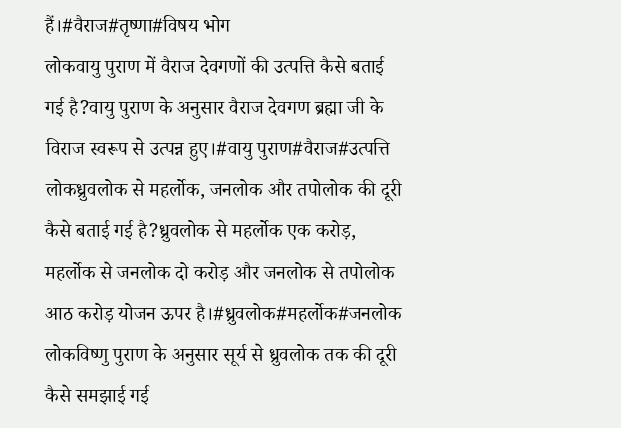हैं।#वैराज#तृष्णा#विषय भोग
लोकवायु पुराण में वैराज देवगणों की उत्पत्ति कैसे बताई गई है?वायु पुराण के अनुसार वैराज देवगण ब्रह्मा जी के विराज स्वरूप से उत्पन्न हुए।#वायु पुराण#वैराज#उत्पत्ति
लोकध्रुवलोक से महर्लोक, जनलोक और तपोलोक की दूरी कैसे बताई गई है?ध्रुवलोक से महर्लोक एक करोड़, महर्लोक से जनलोक दो करोड़ और जनलोक से तपोलोक आठ करोड़ योजन ऊपर है।#ध्रुवलोक#महर्लोक#जनलोक
लोकविष्णु पुराण के अनुसार सूर्य से ध्रुवलोक तक की दूरी कैसे समझाई गई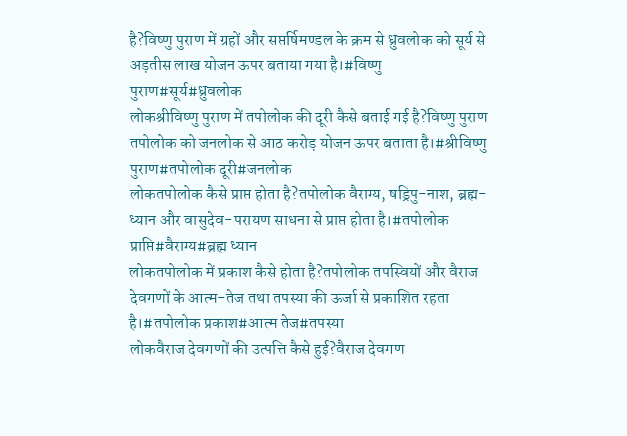है?विष्णु पुराण में ग्रहों और सप्तर्षिमण्डल के क्रम से ध्रुवलोक को सूर्य से अड़तीस लाख योजन ऊपर बताया गया है।#विष्णु पुराण#सूर्य#ध्रुवलोक
लोकश्रीविष्णु पुराण में तपोलोक की दूरी कैसे बताई गई है?विष्णु पुराण तपोलोक को जनलोक से आठ करोड़ योजन ऊपर बताता है।#श्रीविष्णु पुराण#तपोलोक दूरी#जनलोक
लोकतपोलोक कैसे प्राप्त होता है?तपोलोक वैराग्य, षड्रिपु-नाश, ब्रह्म-ध्यान और वासुदेव-परायण साधना से प्राप्त होता है।#तपोलोक प्राप्ति#वैराग्य#ब्रह्म ध्यान
लोकतपोलोक में प्रकाश कैसे होता है?तपोलोक तपस्वियों और वैराज देवगणों के आत्म-तेज तथा तपस्या की ऊर्जा से प्रकाशित रहता है।#तपोलोक प्रकाश#आत्म तेज#तपस्या
लोकवैराज देवगणों की उत्पत्ति कैसे हुई?वैराज देवगण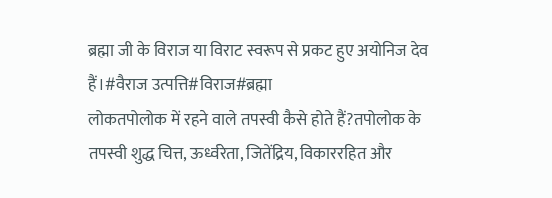ब्रह्मा जी के विराज या विराट स्वरूप से प्रकट हुए अयोनिज देव हैं।#वैराज उत्पत्ति#विराज#ब्रह्मा
लोकतपोलोक में रहने वाले तपस्वी कैसे होते हैं?तपोलोक के तपस्वी शुद्ध चित्त, ऊर्ध्वरेता, जितेंद्रिय, विकाररहित और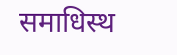समाधिस्थ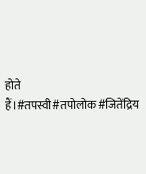होते हैं।#तपस्वी#तपोलोक#जितेंद्रिय